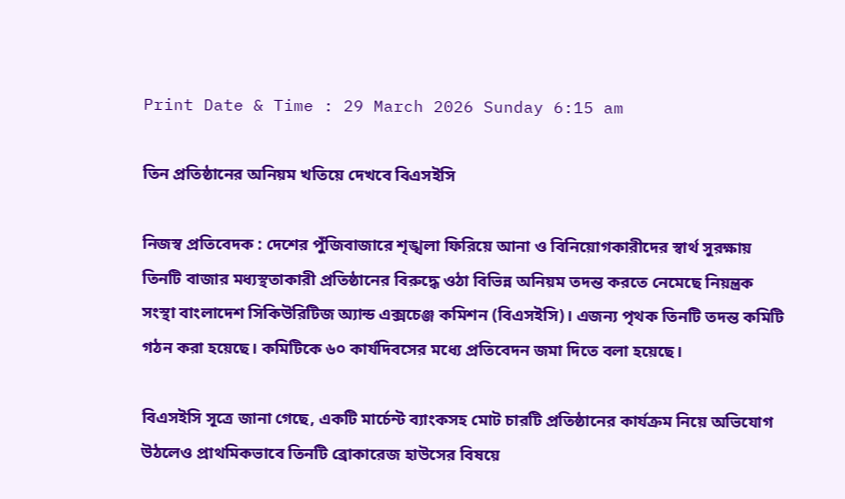Print Date & Time : 29 March 2026 Sunday 6:15 am

তিন প্রতিষ্ঠানের অনিয়ম খতিয়ে দেখবে বিএসইসি

নিজস্ব প্রতিবেদক : দেশের পুঁজিবাজারে শৃঙ্খলা ফিরিয়ে আনা ও বিনিয়োগকারীদের স্বার্থ সুরক্ষায় তিনটি বাজার মধ্যস্থতাকারী প্রতিষ্ঠানের বিরুদ্ধে ওঠা বিভিন্ন অনিয়ম তদন্ত করতে নেমেছে নিয়ন্ত্রক সংস্থা বাংলাদেশ সিকিউরিটিজ অ্যান্ড এক্সচেঞ্জ কমিশন (বিএসইসি)। এজন্য পৃথক তিনটি তদন্ত কমিটি গঠন করা হয়েছে। কমিটিকে ৬০ কার্যদিবসের মধ্যে প্রতিবেদন জমা দিতে বলা হয়েছে।

বিএসইসি সূত্রে জানা গেছে, একটি মার্চেন্ট ব্যাংকসহ মোট চারটি প্রতিষ্ঠানের কার্যক্রম নিয়ে অভিযোগ উঠলেও প্রাথমিকভাবে তিনটি ব্রোকারেজ হাউসের বিষয়ে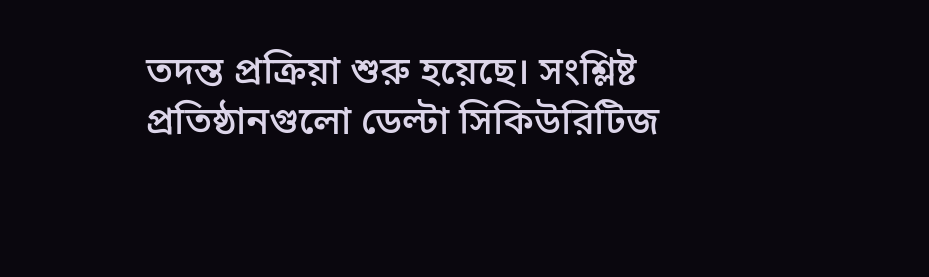তদন্ত প্রক্রিয়া শুরু হয়েছে। সংশ্লিষ্ট প্রতিষ্ঠানগুলো ডেল্টা সিকিউরিটিজ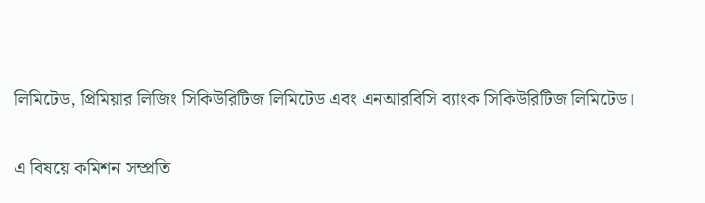লিমিটেড, প্রিমিয়ার লিজিং সিকিউরিটিজ লিমিটেড এবং এনআরবিসি ব্যাংক সিকিউরিটিজ লিমিটেড।

এ বিষয়ে কমিশন সম্প্রতি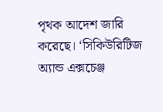পৃথক আদেশ জারি করেছে। ‘সিকিউরিটিজ অ্যান্ড এক্সচেঞ্জ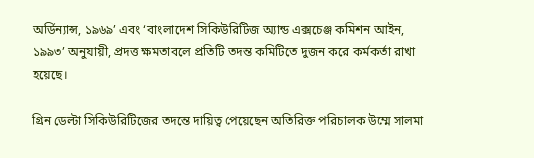অর্ডিন্যান্স, ১৯৬৯’ এবং ‘বাংলাদেশ সিকিউরিটিজ অ্যান্ড এক্সচেঞ্জ কমিশন আইন, ১৯৯৩’ অনুযায়ী, প্রদত্ত ক্ষমতাবলে প্রতিটি তদন্ত কমিটিতে দুজন করে কর্মকর্তা রাখা হয়েছে।

গ্রিন ডেল্টা সিকিউরিটিজের তদন্তে দায়িত্ব পেয়েছেন অতিরিক্ত পরিচালক উম্মে সালমা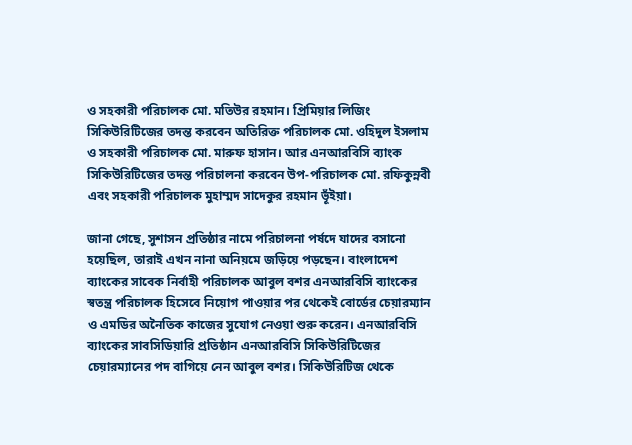ও সহকারী পরিচালক মো. মতিউর রহমান। প্রিমিয়ার লিজিং সিকিউরিটিজের তদন্ত করবেন অতিরিক্ত পরিচালক মো. ওহিদুল ইসলাম ও সহকারী পরিচালক মো. মারুফ হাসান। আর এনআরবিসি ব্যাংক সিকিউরিটিজের তদন্ত পরিচালনা করবেন উপ-পরিচালক মো. রফিকুন্নবী এবং সহকারী পরিচালক মুহাম্মদ সাদেকুর রহমান ভূঁইয়া।

জানা গেছে, সুশাসন প্রতিষ্ঠার নামে পরিচালনা পর্ষদে যাদের বসানো হয়েছিল, তারাই এখন নানা অনিয়মে জড়িয়ে পড়ছেন। বাংলাদেশ ব্যাংকের সাবেক নির্বাহী পরিচালক আবুল বশর এনআরবিসি ব্যাংকের স্বতন্ত্র পরিচালক হিসেবে নিয়োগ পাওয়ার পর থেকেই বোর্ডের চেয়ারম্যান ও এমডির অনৈতিক কাজের সুযোগ নেওয়া শুরু করেন। এনআরবিসি ব্যাংকের সাবসিডিয়ারি প্রতিষ্ঠান এনআরবিসি সিকিউরিটিজের চেয়ারম্যানের পদ বাগিয়ে নেন আবুল বশর। সিকিউরিটিজ থেকে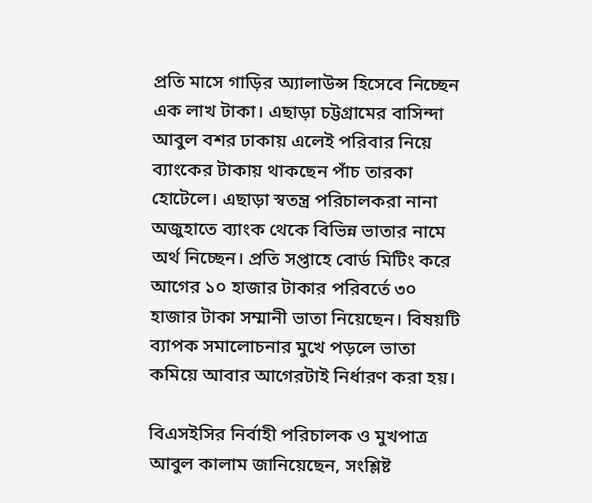প্রতি মাসে গাড়ির অ্যালাউন্স হিসেবে নিচ্ছেন এক লাখ টাকা। এছাড়া চট্টগ্রামের বাসিন্দা আবুল বশর ঢাকায় এলেই পরিবার নিয়ে ব্যাংকের টাকায় থাকছেন পাঁচ তারকা হোটেলে। এছাড়া স্বতন্ত্র পরিচালকরা নানা অজুহাতে ব্যাংক থেকে বিভিন্ন ভাতার নামে অর্থ নিচ্ছেন। প্রতি সপ্তাহে বোর্ড মিটিং করে আগের ১০ হাজার টাকার পরিবর্তে ৩০ হাজার টাকা সম্মানী ভাতা নিয়েছেন। বিষয়টি ব্যাপক সমালোচনার মুখে পড়লে ভাতা কমিয়ে আবার আগেরটাই নির্ধারণ করা হয়।

বিএসইসির নির্বাহী পরিচালক ও মুখপাত্র আবুল কালাম জানিয়েছেন, সংশ্লিষ্ট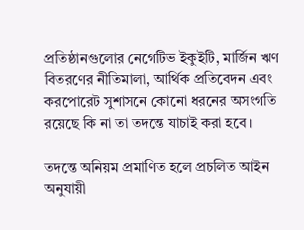প্রতিষ্ঠানগুলোর নেগেটিভ ইকুইটি, মার্জিন ঋণ বিতরণের নীতিমালা, আর্থিক প্রতিবেদন এবং করপোরেট সুশাসনে কোনো ধরনের অসংগতি রয়েছে কি না তা তদন্তে যাচাই করা হবে।

তদন্তে অনিয়ম প্রমাণিত হলে প্রচলিত আইন অনুযায়ী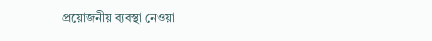প্রয়োজনীয় ব্যবস্থা নেওয়া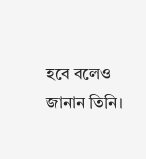হবে বলেও জানান তিনি।